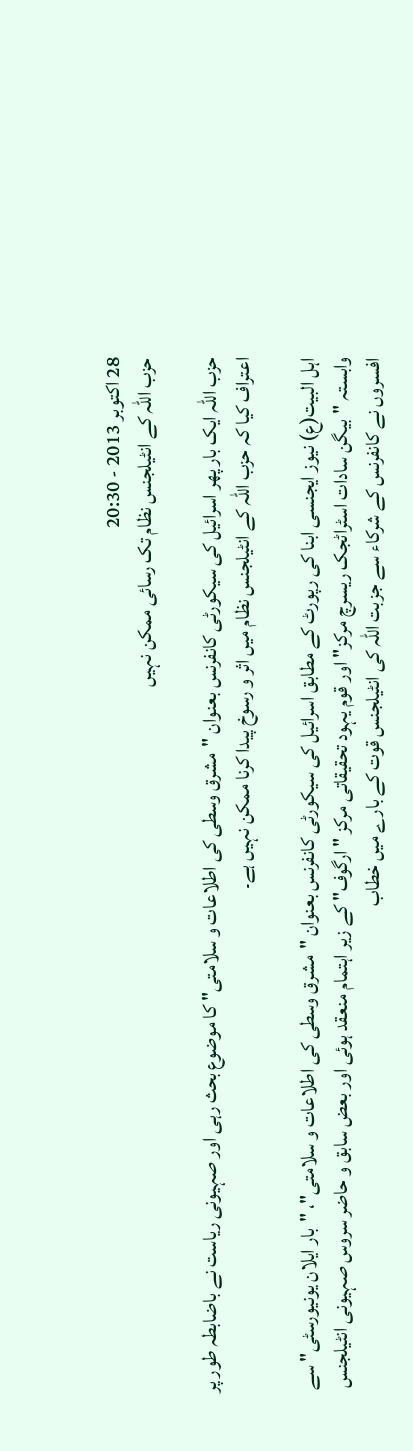28 اکتوبر 2013 - 20:30
حزب اللہ کے انٹیلجنس نظام تک رسائی ممکن نہیں

حزب اللہ ایک بار پھر اسرائیل کی سیکورٹی کانفرنس بعنوان "مشرق وسطی کی اطلاعات و سلامتی" کا موضوع بحث رہی اور صہیونی ریاست نے باضابطہ طور پر اعتراف کیا کہ حزب اللہ کے انٹیلجنس نظام میں اثر و رسوخ پیدا کرنا ممکن نہيں ہے۔

اہل البیت(ع) نیوز ایجنسی ابنا کی رپورٹ کے مطابق اسرائیل کی سیکورٹی کانفرنس بعنوان "مشرق وسطی کی اطلاعات و سلامتی"، "بار ایلان یونیورسٹی" سے وابستہ "بیگن سادات اسٹراٹجک ریسرچ مرکز" اور قوم یہود تحقیقاتی مرکز "ارگوف" کے زیر اہتمام منعقد ہوئی اور بعض سابق و حاضر سروس صہیونی انٹیلجنس افسروں نے کانفرنس کے شرکاء سے جزبت اللہ کی انٹیلجنس قوت کے بارے میں خطاب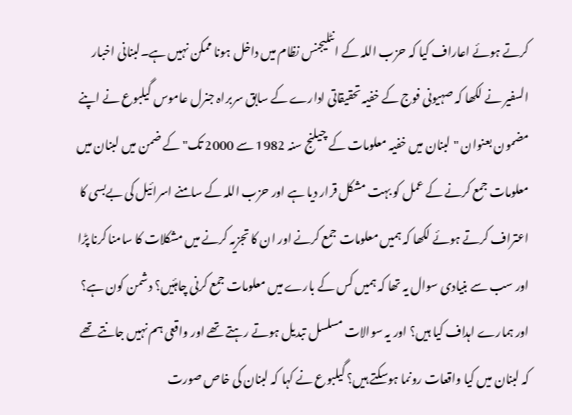کرتے ہوئے اعاراف کیا کہ حزب اللہ کے انٹلیجنس نظام میں داخل ہونا ممکن نہیں ہے۔لبنانی اخبار السفیر نے لکھا کہ صہیونی فوج کے خفیہ تحقیقاتی ادارے کے سابق سربراہ جنرل عاموس گیلبوع نے اپنے مضمون بعنوان "لبنان میں خفیہ معلومات کے چیلنج سنہ 1982 سے 2000 تک" کے ضمن میں لبنان میں معلومات جمع کرنے کے عمل کو بہت مشکل قرار دیا ہے اور حزب اللہ کے سامنے اسرائیل کی بےبسی کا اعتراف کرتے ہوئے لکھا کہ ہمیں معلومات جمع کرنے اور ان کا تجزیہ کرنے میں مشکلات کا سامنا کرنا پڑا اور سب سے بنیادی سوال یہ تھا کہ ہمیں کس کے بارے میں معلومات جمع کرنی چاہئیں؟ دشمن کون ہے؟ اور ہمارے اہداف کیا ہیں؟ اور یہ سوالات مسلسل تبدیل ہوتے رہتے تھے اور واقعی ہم نہیں جانتے تھے کہ لبنان میں کیا واقعات رونما ہوسکتے ہیں؟ گیلبوع نے کہا کہ لبنان کی خاص صورت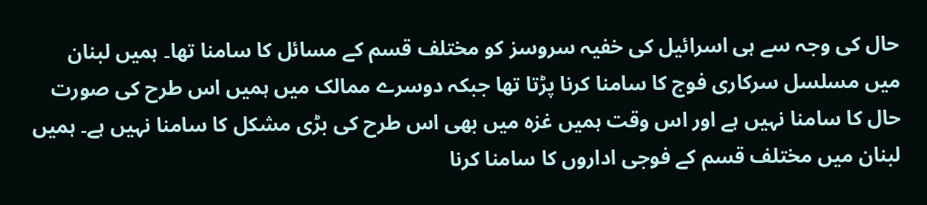حال کی وجہ سے ہی اسرائیل کی خفیہ سروسز کو مختلف قسم کے مسائل کا سامنا تھا۔ ہمیں لبنان میں مسلسل سرکاری فوج کا سامنا کرنا پڑتا تھا جبکہ دوسرے ممالک میں ہمیں اس طرح کی صورت حال کا سامنا نہيں ہے اور اس وقت ہمیں غزہ میں بھی اس طرح کی بڑی مشکل کا سامنا نہيں ہے۔ ہمیں لبنان میں مختلف قسم کے فوجی اداروں کا سامنا کرنا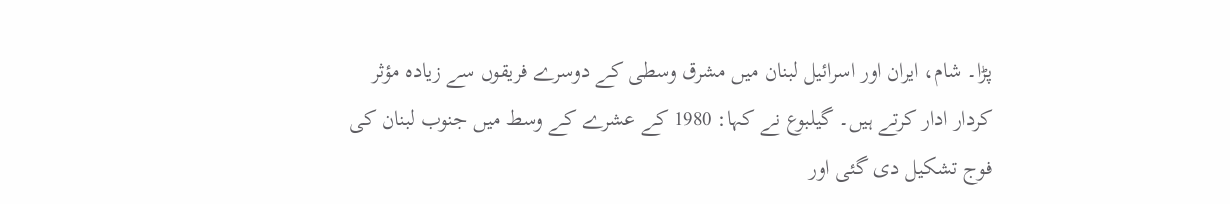پڑا۔ شام، ایران اور اسرائیل لبنان میں مشرق وسطی کے دوسرے فریقوں سے زيادہ مؤثر کردار ادار کرتے ہیں۔ گیلبوع نے کہا: 1980 کے عشرے کے وسط میں جنوب لبنان کی فوج تشکیل دی گئی اور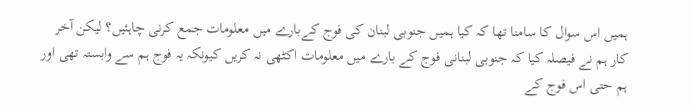ہمیں اس سوال کا سامنا تھا کہ کیا ہمیں جنوبی لبنان کی فوج کےبارے میں معلومات جمع کرنی چاہئیں؟ لیکن آخر کار ہم نے فیصلہ کیا کہ جنوبی لبنانی فوج کے بارے میں معلومات اکٹھی نہ کریں کیونکہ یہ فوج ہم سے وابستہ تھی اور ہم حتی اس فوج کے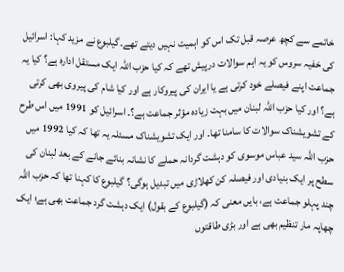خاتمے سے کچھ عرصہ قبل تک اس کو اہمیت نہیں دیتے تھے۔گیلبوع نے مزید کہا: اسرائیل کی خفیہ سروس کو یہ اہم سوالات درپیش تھے کہ کیا حزب اللہ ایک مستقل ادارہ ہے؟ کیا یہ جماعت اپنے فیصلے خود کرتی ہے یا ایران کی پیروکار ہے اور کیا شام کی پیروی بھی کرتی ہے؟ اور کیا حزب اللہ لبنان میں بہت زيادہ مؤثر جماعت ہے؟۔ اسرائیل کو 1991 میں اس طرح کے تشویشناک سوالات کا سامنا تھا۔ اور ایک تشویشناک مسئلہ یہ تھا کہ کیا 1992 میں حزب اللہ سید عباس موسوی کو دہشت گردانہ حملے کا نشانہ بنائے جانے کے بعد لبنان کی سطح پر ایک بنیادی اور فیصلہ کن کھلاڑی میں تبدیل ہوگی؟ گیلبوع کا کہنا تھا کہ حزب اللہ چند پہلو جماعت ہے، بایں معنی کہ (گیلبوع کے بقول) ایک دہشت گرد جماعت بھی ہے؛ ایک چھاپہ مار تنظیم بھی ہے اور بڑی طاقتوں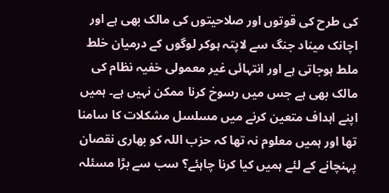کی طرح کی قوتوں اور صلاحیتوں کی مالک بھی ہے اور اچانک میناد جنگ سے لاپتہ ہوکر لوگوں کے درمیان خلط ملط ہوجاتی ہے اور انتہائی غیر معمولی خفیہ نظام کی مالک بھی ہے جس میں رسوخ کرنا ممکن نہيں ہے۔ ہمیں اپنے اہداف متعین کرنے میں مسلسل مشکلات کا سامنا تھا اور ہمیں معلوم نہ تھا کہ حزب اللہ کو بھاری نقصان پہنچانے کے لئے ہمیں کیا کرنا چاہئے؟ سب سے بڑا مسئلہ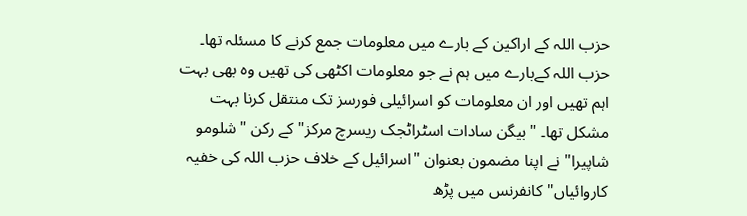حزب اللہ کے اراکین کے بارے میں معلومات جمع کرنے کا مسئلہ تھا۔ حزب اللہ کےبارے میں ہم نے جو معلومات اکٹھی کی تھیں وہ بھی بہت اہم تھیں اور ان معلومات کو اسرائیلی فورسز تک منتقل کرنا بہت مشکل تھا۔ "بیگن سادات اسٹراٹجک ریسرچ مرکز" کے رکن "شلومو شاپیرا" نے اپنا مضمون بعنوان "اسرائیل کے خلاف حزب اللہ کی خفیہ کاروائیاں" کانفرنس میں پڑھ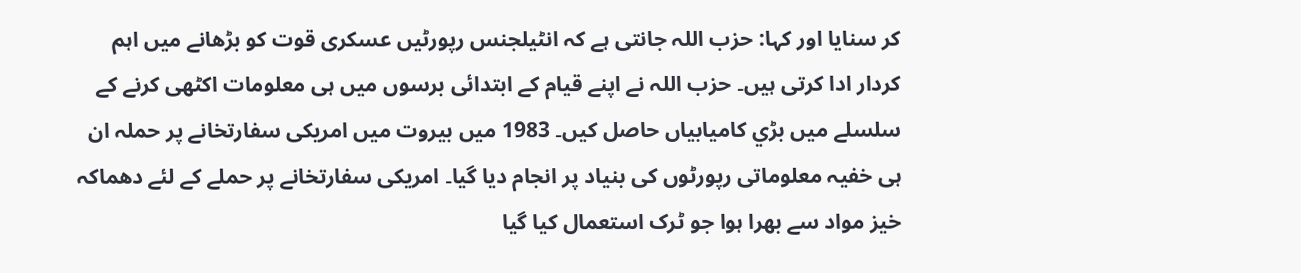کر سنایا اور کہا: حزب اللہ جانتی ہے کہ انٹیلجنس رپورٹیں عسکری قوت کو بڑھانے میں اہم کردار ادا کرتی ہیں۔ حزب اللہ نے اپنے قیام کے ابتدائی برسوں میں ہی معلومات اکٹھی کرنے کے سلسلے میں بڑي کامیابیاں حاصل کیں۔ 1983 میں بیروت میں امریکی سفارتخانے پر حملہ ان ہی خفیہ معلوماتی رپورٹوں کی بنیاد پر انجام دیا گیا۔ امریکی سفارتخانے پر حملے کے لئے دھماکہ خیز مواد سے بھرا ہوا جو ٹرک استعمال کیا گیا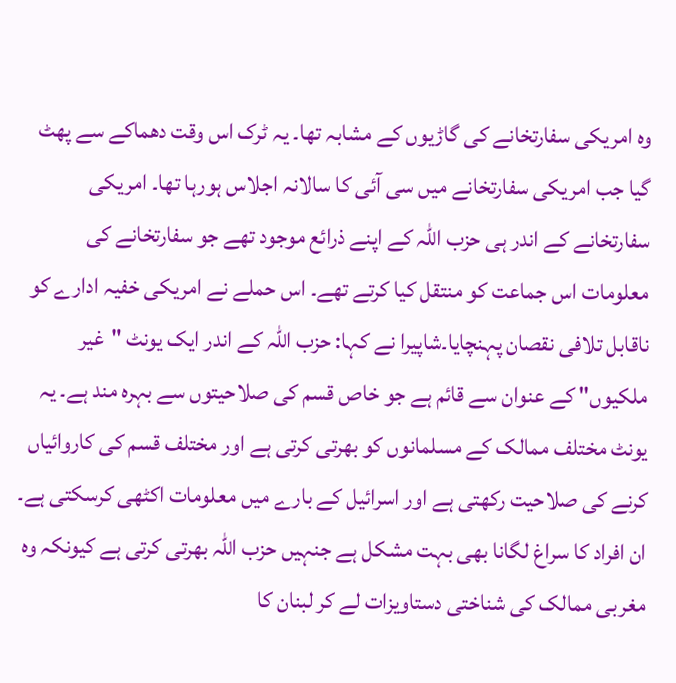وہ امریکی سفارتخانے کی گاڑیوں کے مشابہ تھا۔ یہ ٹرک اس وقت دھماکے سے پھٹ گیا جب امریکی سفارتخانے میں سی آئی کا سالانہ اجلاس ہورہا تھا۔ امریکی سفارتخانے کے اندر ہی حزب اللہ کے اپنے ذرائع موجود تھے جو سفارتخانے کی معلومات اس جماعت کو منتقل کیا کرتے تھے۔ اس حملے نے امریکی خفیہ ادارے کو ناقابل تلافی نقصان پہنچایا۔شاپیرا نے کہا: حزب اللہ کے اندر ایک یونٹ "غیر ملکیوں" کے عنوان سے قائم ہے جو خاص قسم کی صلاحیتوں سے بہرہ مند ہے۔ یہ یونٹ مختلف ممالک کے مسلمانوں کو بھرتی کرتی ہے اور مختلف قسم کی کاروائیاں کرنے کی صلاحیت رکھتی ہے اور اسرائیل کے بارے میں معلومات اکٹھی کرسکتی ہے۔ ان افراد کا سراغ لگانا بھی بہت مشکل ہے جنہيں حزب اللہ بھرتی کرتی ہے کیونکہ وہ مغربی ممالک کی شناختی دستاویزات لے کر لبنان کا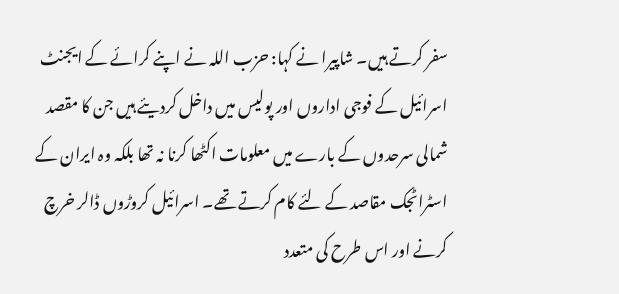سفر کرتے ہیں۔ شاپیرا نے کہا: حزب اللہ نے اپنے کرائے کے ایجنٹ اسرائیل کے فوجی اداروں اور پولیس میں داخل کردیئے ہیں جن کا مقصد شمالی سرحدوں کے بارے میں معلومات اکٹھا کرنا نہ تھا بلکہ وہ ایران کے اسٹراٹجک مقاصد کے لئے کام کرتے تھے۔ اسرائیل کروڑوں ڈالر خرچ کرنے اور اس طرح کی متعدد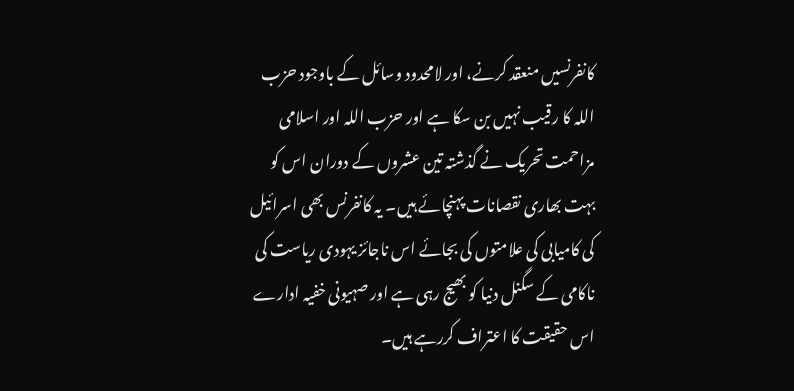کانفرنسیں منعقد کرنے، اور لامحدود وسائل کے باوجود حزب اللہ کا رقیب نہيں بن سکا ہے اور حزب اللہ اور اسلامی مزاحمت تحریک نے گذشتہ تین عشروں کے دوران اس کو بہت بھاری نقصانات پہنچائے ہیں۔ یہ کانفرنس بھی اسرائیل کی کامیابی کی علامتوں کی بجائے اس ناجائز یہودی ریاست کی ناکامی کے سگنل دنیا کو بھیج رہی ہے اور صہیونی خفیہ ادارے اس حقیقت کا اعتراف کررہے ہیں۔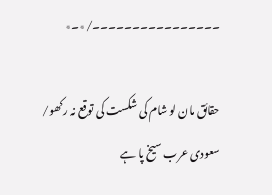۔۔۔۔۔۔۔۔۔۔۔۔۔۔۔۔/٭۔٭

حقائق مان لو شام کی شکست کی توقع نہ رکھو/ سعودی عرب سیخ پا ہے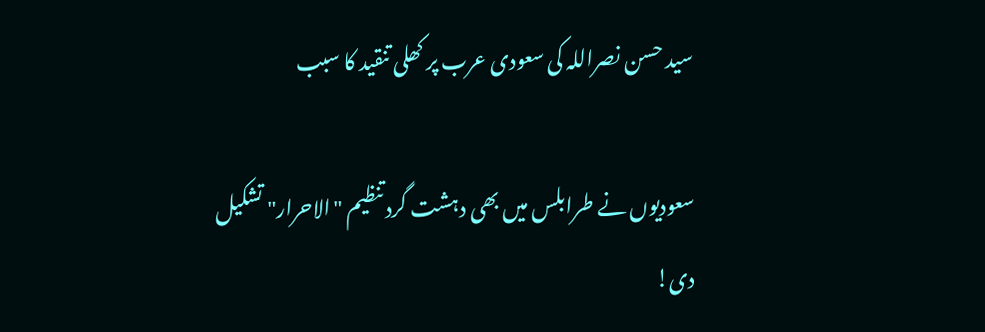سید حسن نصراللہ کی سعودی عرب پر کھلی تنقید کا سبب

سعودیوں نے طرابلس میں بھی دہشت گرد تنظیم "الاحرار" تشکیل دی!